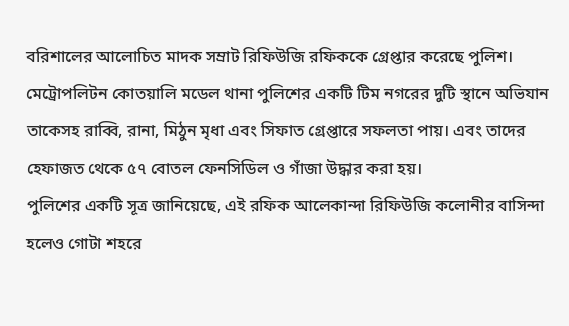বরিশালের আলোচিত মাদক সম্রাট রিফিউজি রফিককে গ্রেপ্তার করেছে পুলিশ। মেট্রোপলিটন কোতয়ালি মডেল থানা পুলিশের একটি টিম নগরের দুটি স্থানে অভিযান তাকেসহ রাব্বি, রানা, মিঠুন মৃধা এবং সিফাত গ্রেপ্তারে সফলতা পায়। এবং তাদের হেফাজত থেকে ৫৭ বোতল ফেনসিডিল ও গাঁজা উদ্ধার করা হয়।
পুলিশের একটি সূত্র জানিয়েছে, এই রফিক আলেকান্দা রিফিউজি কলোনীর বাসিন্দা হলেও গোটা শহরে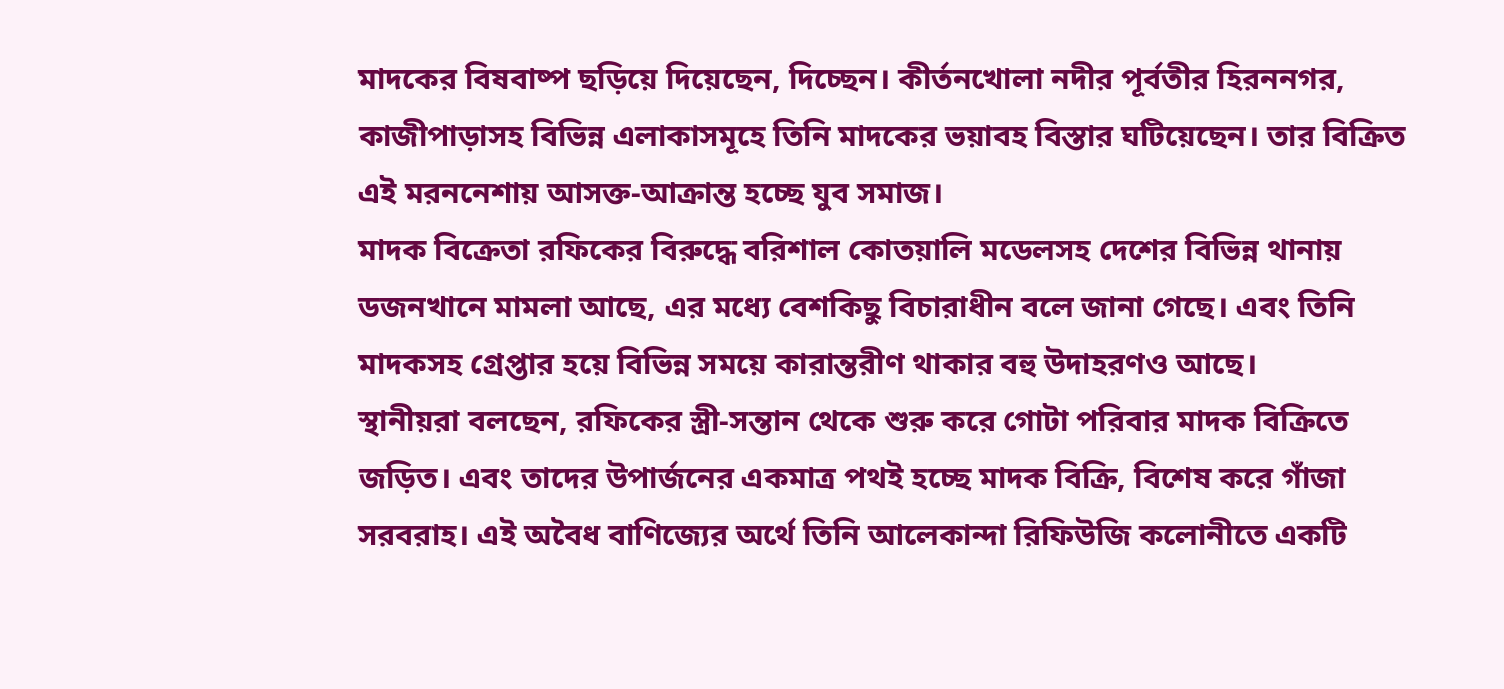মাদকের বিষবাষ্প ছড়িয়ে দিয়েছেন, দিচ্ছেন। কীর্তনখোলা নদীর পূর্বতীর হিরননগর, কাজীপাড়াসহ বিভিন্ন এলাকাসমূহে তিনি মাদকের ভয়াবহ বিস্তার ঘটিয়েছেন। তার বিক্রিত এই মরননেশায় আসক্ত-আক্রান্ত হচ্ছে যুব সমাজ।
মাদক বিক্রেতা রফিকের বিরুদ্ধে বরিশাল কোতয়ালি মডেলসহ দেশের বিভিন্ন থানায় ডজনখানে মামলা আছে, এর মধ্যে বেশকিছু বিচারাধীন বলে জানা গেছে। এবং তিনি মাদকসহ গ্রেপ্তার হয়ে বিভিন্ন সময়ে কারান্তরীণ থাকার বহু উদাহরণও আছে।
স্থানীয়রা বলছেন, রফিকের স্ত্রী-সন্তান থেকে শুরু করে গোটা পরিবার মাদক বিক্রিতে জড়িত। এবং তাদের উপার্জনের একমাত্র পথই হচ্ছে মাদক বিক্রি, বিশেষ করে গাঁজা সরবরাহ। এই অবৈধ বাণিজ্যের অর্থে তিনি আলেকান্দা রিফিউজি কলোনীতে একটি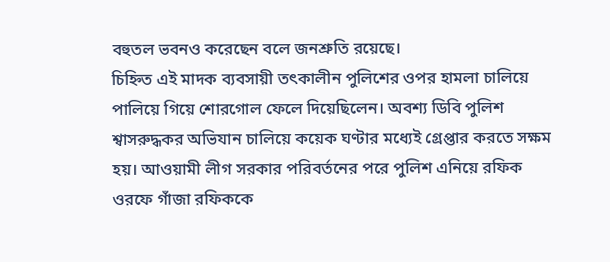বহুতল ভবনও করেছেন বলে জনশ্রুতি রয়েছে।
চিহ্নিত এই মাদক ব্যবসায়ী তৎকালীন পুলিশের ওপর হামলা চালিয়ে পালিয়ে গিয়ে শোরগোল ফেলে দিয়েছিলেন। অবশ্য ডিবি পুলিশ শ্বাসরুদ্ধকর অভিযান চালিয়ে কয়েক ঘণ্টার মধ্যেই গ্রেপ্তার করতে সক্ষম হয়। আওয়ামী লীগ সরকার পরিবর্তনের পরে পুলিশ এনিয়ে রফিক ওরফে গাঁজা রফিককে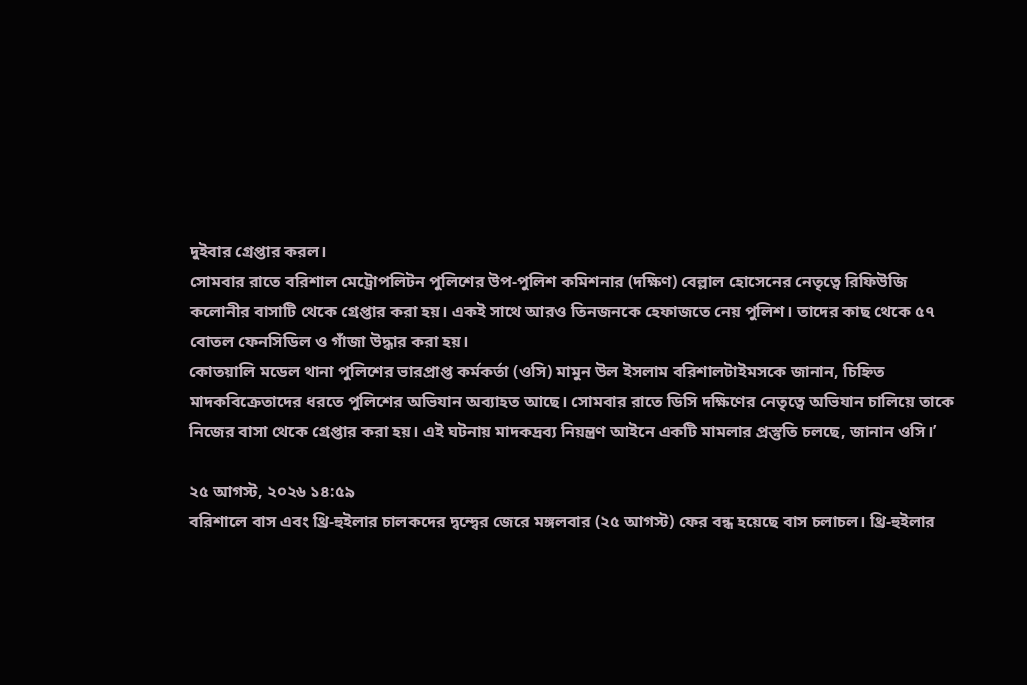দুইবার গ্রেপ্তার করল।
সোমবার রাতে বরিশাল মেট্রোপলিটন পুলিশের উপ-পুলিশ কমিশনার (দক্ষিণ) বেল্লাল হোসেনের নেতৃত্বে রিফিউজি কলোনীর বাসাটি থেকে গ্রেপ্তার করা হয়। একই সাথে আরও তিনজনকে হেফাজতে নেয় পুলিশ। তাদের কাছ থেকে ৫৭ বোতল ফেনসিডিল ও গাঁজা উদ্ধার করা হয়।
কোতয়ালি মডেল থানা পুলিশের ভারপ্রাপ্ত কর্মকর্তা (ওসি) মামুন উল ইসলাম বরিশালটাইমসকে জানান, চিহ্নিত মাদকবিক্রেতাদের ধরতে পুলিশের অভিযান অব্যাহত আছে। সোমবার রাতে ডিসি দক্ষিণের নেতৃত্বে অভিযান চালিয়ে তাকে নিজের বাসা থেকে গ্রেপ্তার করা হয়। এই ঘটনায় মাদকদ্রব্য নিয়ন্ত্রণ আইনে একটি মামলার প্রস্তুতি চলছে, জানান ওসি।’

২৫ আগস্ট, ২০২৬ ১৪:৫৯
বরিশালে বাস এবং থ্রি-হুইলার চালকদের দ্বন্দ্বের জেরে মঙ্গলবার (২৫ আগস্ট) ফের বন্ধ হয়েছে বাস চলাচল। থ্রি-হুইলার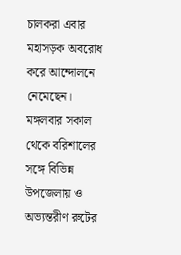চালকরা এবার মহাসড়ক অবরোধ করে আন্দোলনে নেমেছেন। মঙ্গলবার সকাল থেকে বরিশালের সঙ্গে বিভিন্ন উপজেলায় ও অভ্যন্তরীণ রুটের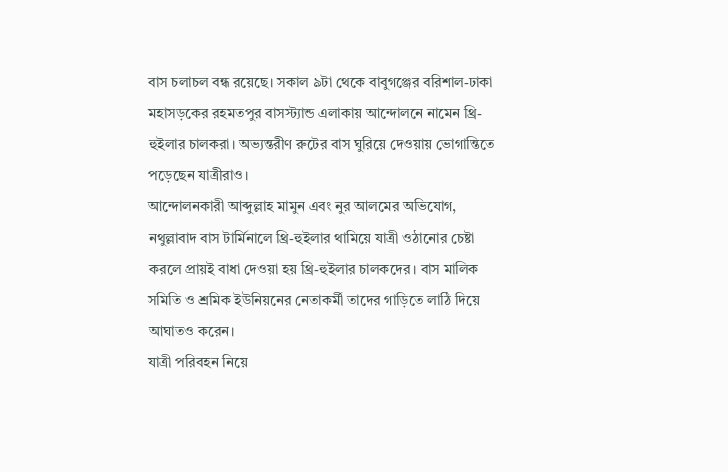বাস চলাচল বন্ধ রয়েছে। সকাল ৯টা থেকে বাবুগঞ্জের বরিশাল-ঢাকা মহাসড়কের রহমতপুর বাসস্ট্যান্ড এলাকায় আন্দোলনে নামেন থ্রি-হুইলার চালকরা। অভ্যন্তরীণ রুটের বাস ঘুরিয়ে দেওয়ায় ভোগান্তিতে পড়েছেন যাত্রীরাও।
আন্দোলনকারী আব্দুল্লাহ মামুন এবং নুর আলমের অভিযোগ, নথুল্লাবাদ বাস টার্মিনালে থ্রি-হুইলার থামিয়ে যাত্রী ওঠানোর চেষ্টা করলে প্রায়ই বাধা দেওয়া হয় থ্রি-হুইলার চালকদের। বাস মালিক সমিতি ও শ্রমিক ইউনিয়নের নেতাকর্মী তাদের গাড়িতে লাঠি দিয়ে আঘাতও করেন।
যাত্রী পরিবহন নিয়ে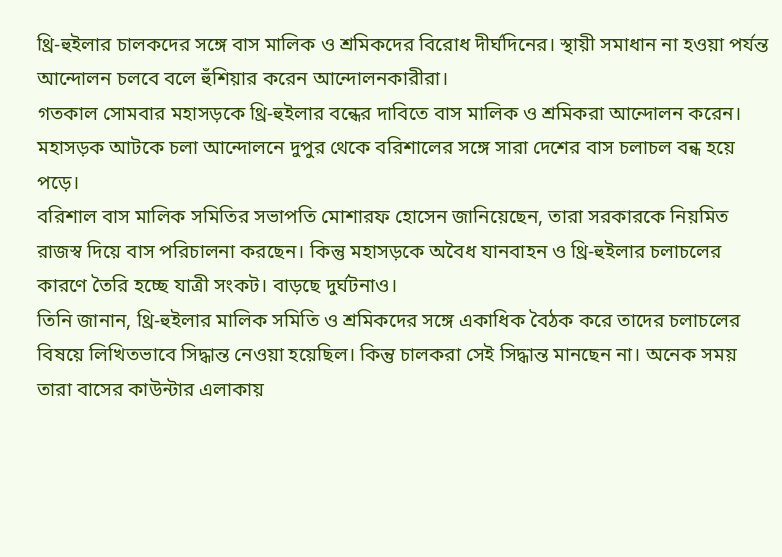থ্রি-হুইলার চালকদের সঙ্গে বাস মালিক ও শ্রমিকদের বিরোধ দীর্ঘদিনের। স্থায়ী সমাধান না হওয়া পর্যন্ত আন্দোলন চলবে বলে হুঁশিয়ার করেন আন্দোলনকারীরা।
গতকাল সোমবার মহাসড়কে থ্রি-হুইলার বন্ধের দাবিতে বাস মালিক ও শ্রমিকরা আন্দোলন করেন। মহাসড়ক আটকে চলা আন্দোলনে দুপুর থেকে বরিশালের সঙ্গে সারা দেশের বাস চলাচল বন্ধ হয়ে পড়ে।
বরিশাল বাস মালিক সমিতির সভাপতি মোশারফ হোসেন জানিয়েছেন, তারা সরকারকে নিয়মিত রাজস্ব দিয়ে বাস পরিচালনা করছেন। কিন্তু মহাসড়কে অবৈধ যানবাহন ও থ্রি-হুইলার চলাচলের কারণে তৈরি হচ্ছে যাত্রী সংকট। বাড়ছে দুর্ঘটনাও।
তিনি জানান, থ্রি-হুইলার মালিক সমিতি ও শ্রমিকদের সঙ্গে একাধিক বৈঠক করে তাদের চলাচলের বিষয়ে লিখিতভাবে সিদ্ধান্ত নেওয়া হয়েছিল। কিন্তু চালকরা সেই সিদ্ধান্ত মানছেন না। অনেক সময় তারা বাসের কাউন্টার এলাকায়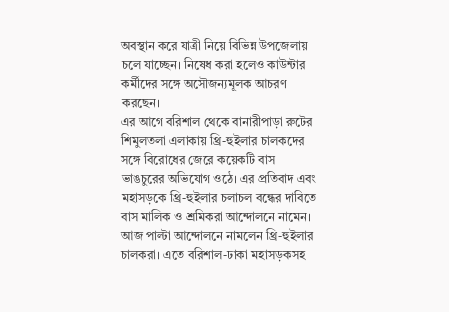অবস্থান করে যাত্রী নিয়ে বিভিন্ন উপজেলায় চলে যাচ্ছেন। নিষেধ করা হলেও কাউন্টার কর্মীদের সঙ্গে অসৌজন্যমূলক আচরণ করছেন।
এর আগে বরিশাল থেকে বানারীপাড়া রুটের শিমুলতলা এলাকায় থ্রি-হুইলার চালকদের সঙ্গে বিরোধের জেরে কয়েকটি বাস ভাঙচুরের অভিযোগ ওঠে। এর প্রতিবাদ এবং মহাসড়কে থ্রি-হুইলার চলাচল বন্ধের দাবিতে বাস মালিক ও শ্রমিকরা আন্দোলনে নামেন।
আজ পাল্টা আন্দোলনে নামলেন থ্রি-হুইলার চালকরা। এতে বরিশাল-ঢাকা মহাসড়কসহ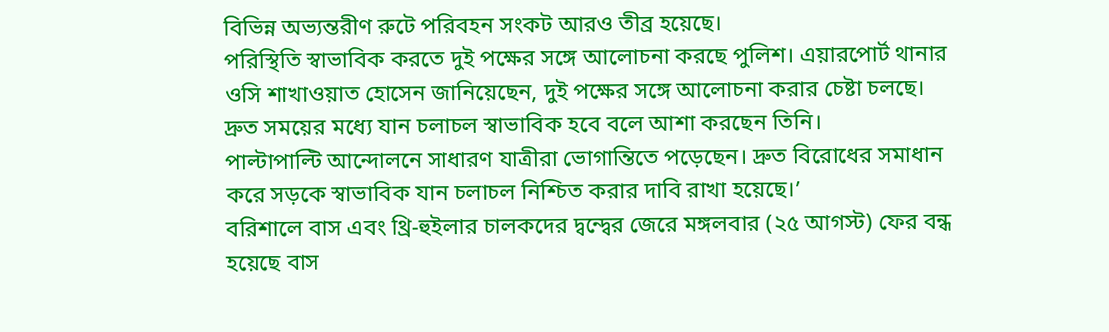বিভিন্ন অভ্যন্তরীণ রুটে পরিবহন সংকট আরও তীব্র হয়েছে।
পরিস্থিতি স্বাভাবিক করতে দুই পক্ষের সঙ্গে আলোচনা করছে পুলিশ। এয়ারপোর্ট থানার ওসি শাখাওয়াত হোসেন জানিয়েছেন, দুই পক্ষের সঙ্গে আলোচনা করার চেষ্টা চলছে। দ্রুত সময়ের মধ্যে যান চলাচল স্বাভাবিক হবে বলে আশা করছেন তিনি।
পাল্টাপাল্টি আন্দোলনে সাধারণ যাত্রীরা ভোগান্তিতে পড়েছেন। দ্রুত বিরোধের সমাধান করে সড়কে স্বাভাবিক যান চলাচল নিশ্চিত করার দাবি রাখা হয়েছে।’
বরিশালে বাস এবং থ্রি-হুইলার চালকদের দ্বন্দ্বের জেরে মঙ্গলবার (২৫ আগস্ট) ফের বন্ধ হয়েছে বাস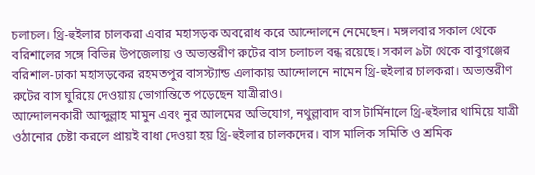চলাচল। থ্রি-হুইলার চালকরা এবার মহাসড়ক অবরোধ করে আন্দোলনে নেমেছেন। মঙ্গলবার সকাল থেকে বরিশালের সঙ্গে বিভিন্ন উপজেলায় ও অভ্যন্তরীণ রুটের বাস চলাচল বন্ধ রয়েছে। সকাল ৯টা থেকে বাবুগঞ্জের বরিশাল-ঢাকা মহাসড়কের রহমতপুর বাসস্ট্যান্ড এলাকায় আন্দোলনে নামেন থ্রি-হুইলার চালকরা। অভ্যন্তরীণ রুটের বাস ঘুরিয়ে দেওয়ায় ভোগান্তিতে পড়েছেন যাত্রীরাও।
আন্দোলনকারী আব্দুল্লাহ মামুন এবং নুর আলমের অভিযোগ, নথুল্লাবাদ বাস টার্মিনালে থ্রি-হুইলার থামিয়ে যাত্রী ওঠানোর চেষ্টা করলে প্রায়ই বাধা দেওয়া হয় থ্রি-হুইলার চালকদের। বাস মালিক সমিতি ও শ্রমিক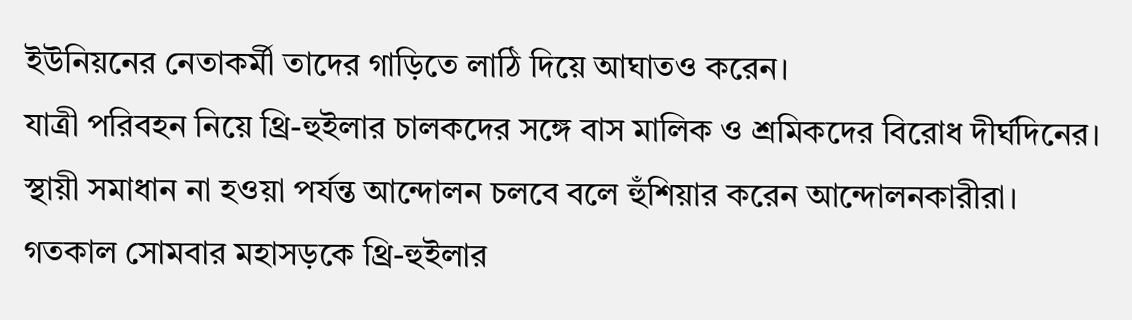ইউনিয়নের নেতাকর্মী তাদের গাড়িতে লাঠি দিয়ে আঘাতও করেন।
যাত্রী পরিবহন নিয়ে থ্রি-হুইলার চালকদের সঙ্গে বাস মালিক ও শ্রমিকদের বিরোধ দীর্ঘদিনের। স্থায়ী সমাধান না হওয়া পর্যন্ত আন্দোলন চলবে বলে হুঁশিয়ার করেন আন্দোলনকারীরা।
গতকাল সোমবার মহাসড়কে থ্রি-হুইলার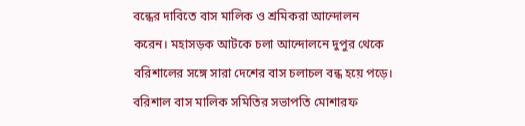বন্ধের দাবিতে বাস মালিক ও শ্রমিকরা আন্দোলন করেন। মহাসড়ক আটকে চলা আন্দোলনে দুপুর থেকে বরিশালের সঙ্গে সারা দেশের বাস চলাচল বন্ধ হয়ে পড়ে।
বরিশাল বাস মালিক সমিতির সভাপতি মোশারফ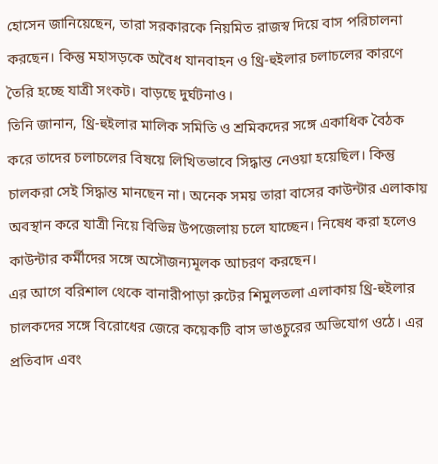হোসেন জানিয়েছেন, তারা সরকারকে নিয়মিত রাজস্ব দিয়ে বাস পরিচালনা করছেন। কিন্তু মহাসড়কে অবৈধ যানবাহন ও থ্রি-হুইলার চলাচলের কারণে তৈরি হচ্ছে যাত্রী সংকট। বাড়ছে দুর্ঘটনাও।
তিনি জানান, থ্রি-হুইলার মালিক সমিতি ও শ্রমিকদের সঙ্গে একাধিক বৈঠক করে তাদের চলাচলের বিষয়ে লিখিতভাবে সিদ্ধান্ত নেওয়া হয়েছিল। কিন্তু চালকরা সেই সিদ্ধান্ত মানছেন না। অনেক সময় তারা বাসের কাউন্টার এলাকায় অবস্থান করে যাত্রী নিয়ে বিভিন্ন উপজেলায় চলে যাচ্ছেন। নিষেধ করা হলেও কাউন্টার কর্মীদের সঙ্গে অসৌজন্যমূলক আচরণ করছেন।
এর আগে বরিশাল থেকে বানারীপাড়া রুটের শিমুলতলা এলাকায় থ্রি-হুইলার চালকদের সঙ্গে বিরোধের জেরে কয়েকটি বাস ভাঙচুরের অভিযোগ ওঠে। এর প্রতিবাদ এবং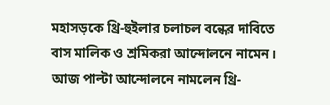মহাসড়কে থ্রি-হুইলার চলাচল বন্ধের দাবিতে বাস মালিক ও শ্রমিকরা আন্দোলনে নামেন।
আজ পাল্টা আন্দোলনে নামলেন থ্রি-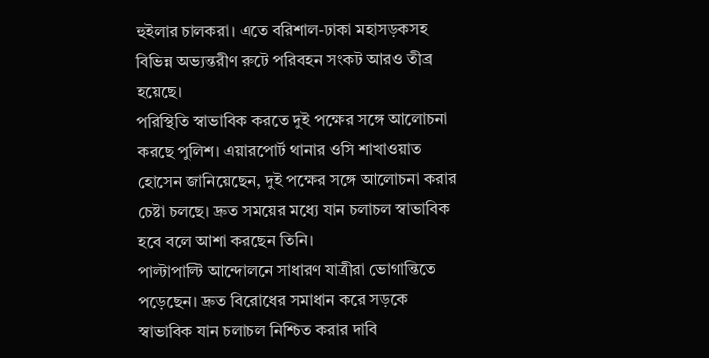হুইলার চালকরা। এতে বরিশাল-ঢাকা মহাসড়কসহ বিভিন্ন অভ্যন্তরীণ রুটে পরিবহন সংকট আরও তীব্র হয়েছে।
পরিস্থিতি স্বাভাবিক করতে দুই পক্ষের সঙ্গে আলোচনা করছে পুলিশ। এয়ারপোর্ট থানার ওসি শাখাওয়াত হোসেন জানিয়েছেন, দুই পক্ষের সঙ্গে আলোচনা করার চেষ্টা চলছে। দ্রুত সময়ের মধ্যে যান চলাচল স্বাভাবিক হবে বলে আশা করছেন তিনি।
পাল্টাপাল্টি আন্দোলনে সাধারণ যাত্রীরা ভোগান্তিতে পড়েছেন। দ্রুত বিরোধের সমাধান করে সড়কে স্বাভাবিক যান চলাচল নিশ্চিত করার দাবি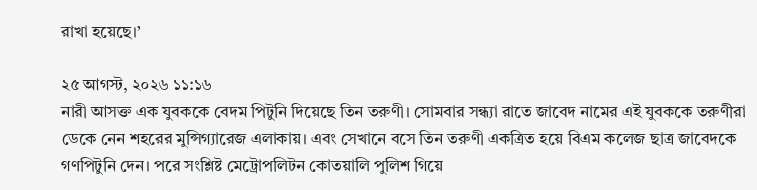রাখা হয়েছে।’

২৫ আগস্ট, ২০২৬ ১১:১৬
নারী আসক্ত এক যুবককে বেদম পিটুনি দিয়েছে তিন তরুণী। সোমবার সন্ধ্যা রাতে জাবেদ নামের এই যুবককে তরুণীরা ডেকে নেন শহরের মুন্সিগ্যারেজ এলাকায়। এবং সেখানে বসে তিন তরুণী একত্রিত হয়ে বিএম কলেজ ছাত্র জাবেদকে গণপিটুনি দেন। পরে সংশ্লিষ্ট মেট্রোপলিটন কোতয়ালি পুলিশ গিয়ে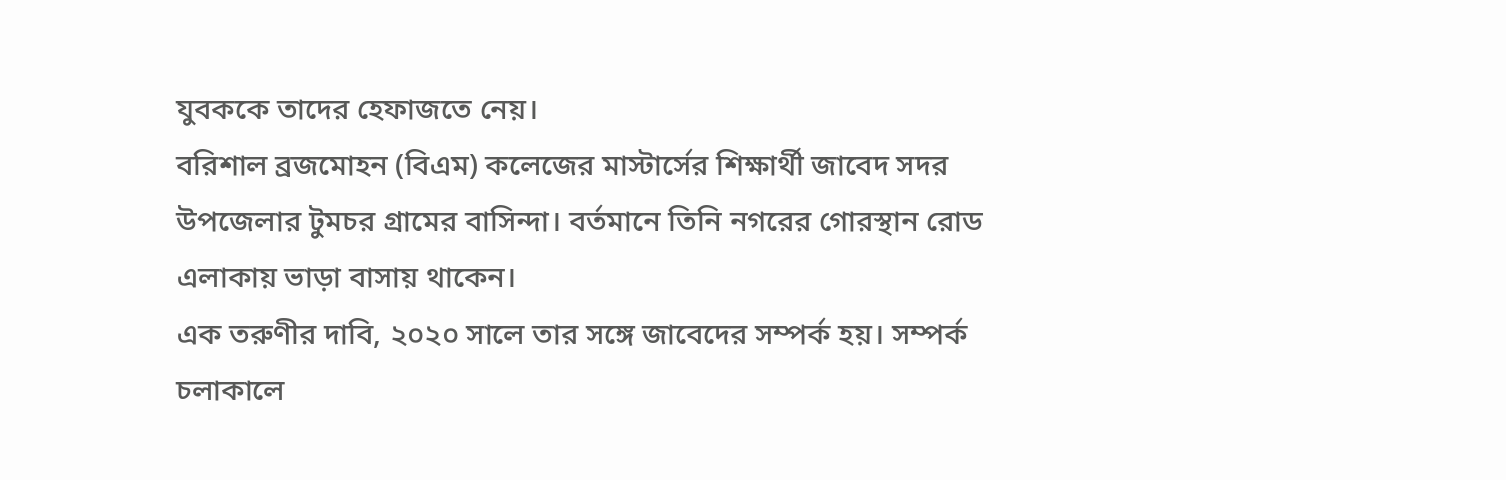যুবককে তাদের হেফাজতে নেয়।
বরিশাল ব্রজমোহন (বিএম) কলেজের মাস্টার্সের শিক্ষার্থী জাবেদ সদর উপজেলার টুমচর গ্রামের বাসিন্দা। বর্তমানে তিনি নগরের গোরস্থান রোড এলাকায় ভাড়া বাসায় থাকেন।
এক তরুণীর দাবি, ২০২০ সালে তার সঙ্গে জাবেদের সম্পর্ক হয়। সম্পর্ক চলাকালে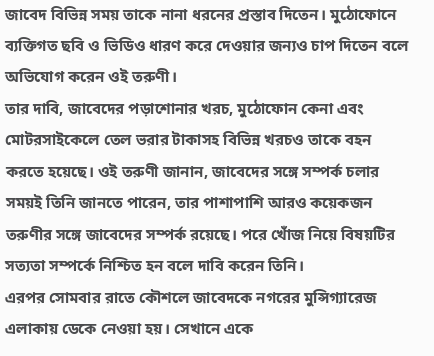জাবেদ বিভিন্ন সময় তাকে নানা ধরনের প্রস্তাব দিতেন। মুঠোফোনে ব্যক্তিগত ছবি ও ভিডিও ধারণ করে দেওয়ার জন্যও চাপ দিতেন বলে অভিযোগ করেন ওই তরুণী।
তার দাবি, জাবেদের পড়াশোনার খরচ, মুঠোফোন কেনা এবং মোটরসাইকেলে তেল ভরার টাকাসহ বিভিন্ন খরচও তাকে বহন করতে হয়েছে। ওই তরুণী জানান, জাবেদের সঙ্গে সম্পর্ক চলার সময়ই তিনি জানতে পারেন, তার পাশাপাশি আরও কয়েকজন তরুণীর সঙ্গে জাবেদের সম্পর্ক রয়েছে। পরে খোঁজ নিয়ে বিষয়টির সত্যতা সম্পর্কে নিশ্চিত হন বলে দাবি করেন তিনি।
এরপর সোমবার রাতে কৌশলে জাবেদকে নগরের মুন্সিগ্যারেজ এলাকায় ডেকে নেওয়া হয়। সেখানে একে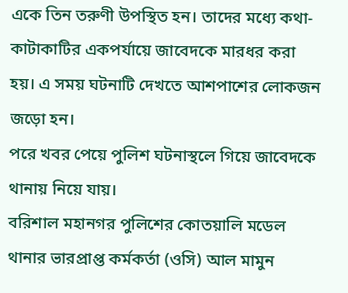একে তিন তরুণী উপস্থিত হন। তাদের মধ্যে কথা-কাটাকাটির একপর্যায়ে জাবেদকে মারধর করা হয়। এ সময় ঘটনাটি দেখতে আশপাশের লোকজন জড়ো হন।
পরে খবর পেয়ে পুলিশ ঘটনাস্থলে গিয়ে জাবেদকে থানায় নিয়ে যায়।
বরিশাল মহানগর পুলিশের কোতয়ালি মডেল থানার ভারপ্রাপ্ত কর্মকর্তা (ওসি) আল মামুন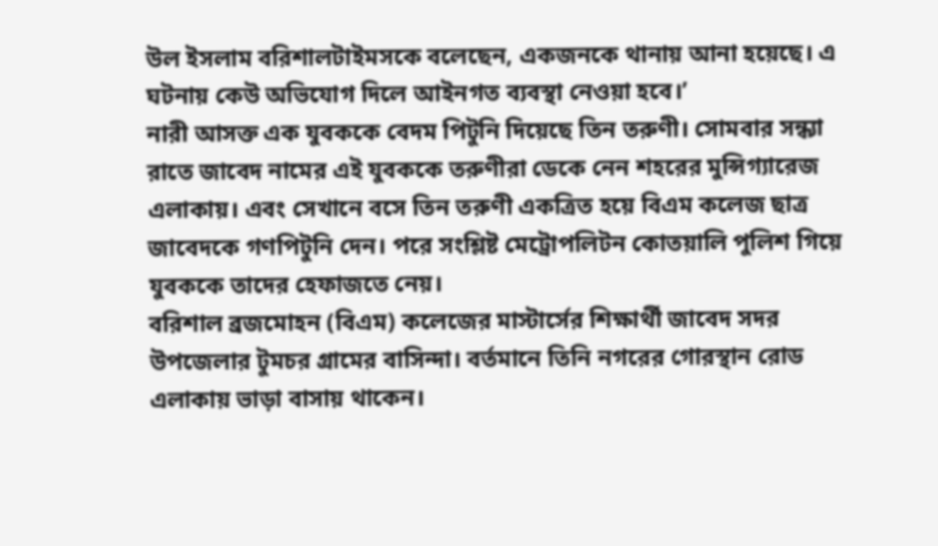উল ইসলাম বরিশালটাইমসকে বলেছেন, একজনকে থানায় আনা হয়েছে। এ ঘটনায় কেউ অভিযোগ দিলে আইনগত ব্যবস্থা নেওয়া হবে।’
নারী আসক্ত এক যুবককে বেদম পিটুনি দিয়েছে তিন তরুণী। সোমবার সন্ধ্যা রাতে জাবেদ নামের এই যুবককে তরুণীরা ডেকে নেন শহরের মুন্সিগ্যারেজ এলাকায়। এবং সেখানে বসে তিন তরুণী একত্রিত হয়ে বিএম কলেজ ছাত্র জাবেদকে গণপিটুনি দেন। পরে সংশ্লিষ্ট মেট্রোপলিটন কোতয়ালি পুলিশ গিয়ে যুবককে তাদের হেফাজতে নেয়।
বরিশাল ব্রজমোহন (বিএম) কলেজের মাস্টার্সের শিক্ষার্থী জাবেদ সদর উপজেলার টুমচর গ্রামের বাসিন্দা। বর্তমানে তিনি নগরের গোরস্থান রোড এলাকায় ভাড়া বাসায় থাকেন।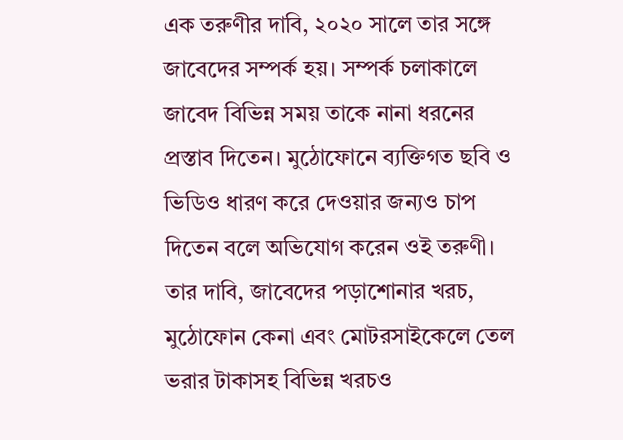এক তরুণীর দাবি, ২০২০ সালে তার সঙ্গে জাবেদের সম্পর্ক হয়। সম্পর্ক চলাকালে জাবেদ বিভিন্ন সময় তাকে নানা ধরনের প্রস্তাব দিতেন। মুঠোফোনে ব্যক্তিগত ছবি ও ভিডিও ধারণ করে দেওয়ার জন্যও চাপ দিতেন বলে অভিযোগ করেন ওই তরুণী।
তার দাবি, জাবেদের পড়াশোনার খরচ, মুঠোফোন কেনা এবং মোটরসাইকেলে তেল ভরার টাকাসহ বিভিন্ন খরচও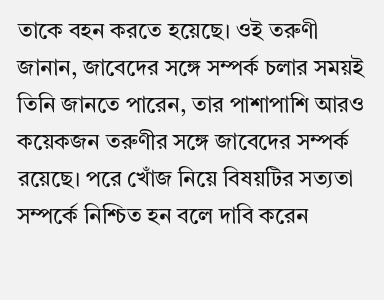তাকে বহন করতে হয়েছে। ওই তরুণী জানান, জাবেদের সঙ্গে সম্পর্ক চলার সময়ই তিনি জানতে পারেন, তার পাশাপাশি আরও কয়েকজন তরুণীর সঙ্গে জাবেদের সম্পর্ক রয়েছে। পরে খোঁজ নিয়ে বিষয়টির সত্যতা সম্পর্কে নিশ্চিত হন বলে দাবি করেন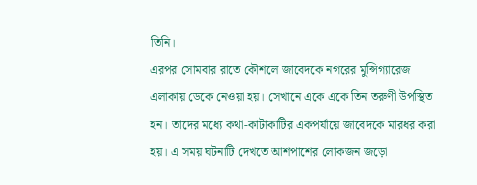তিনি।
এরপর সোমবার রাতে কৌশলে জাবেদকে নগরের মুন্সিগ্যারেজ এলাকায় ডেকে নেওয়া হয়। সেখানে একে একে তিন তরুণী উপস্থিত হন। তাদের মধ্যে কথা-কাটাকাটির একপর্যায়ে জাবেদকে মারধর করা হয়। এ সময় ঘটনাটি দেখতে আশপাশের লোকজন জড়ো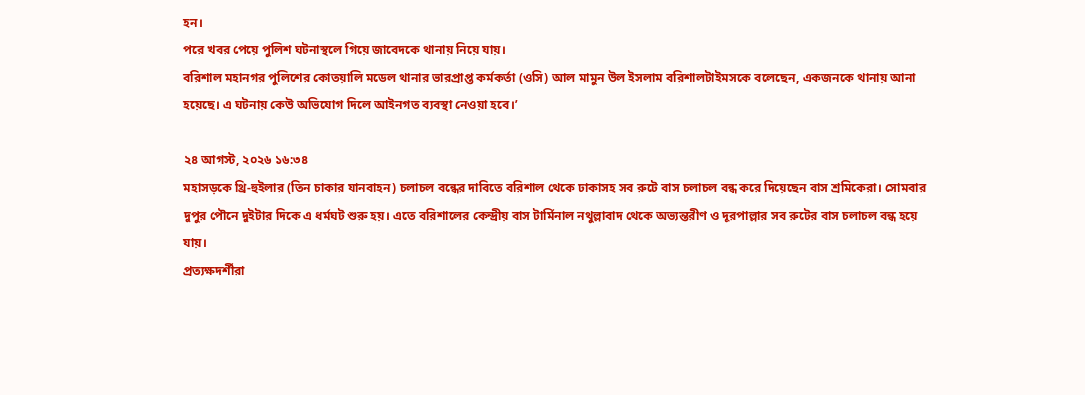হন।
পরে খবর পেয়ে পুলিশ ঘটনাস্থলে গিয়ে জাবেদকে থানায় নিয়ে যায়।
বরিশাল মহানগর পুলিশের কোতয়ালি মডেল থানার ভারপ্রাপ্ত কর্মকর্তা (ওসি) আল মামুন উল ইসলাম বরিশালটাইমসকে বলেছেন, একজনকে থানায় আনা হয়েছে। এ ঘটনায় কেউ অভিযোগ দিলে আইনগত ব্যবস্থা নেওয়া হবে।’

২৪ আগস্ট, ২০২৬ ১৬:৩৪
মহাসড়কে থ্রি-হুইলার (তিন চাকার যানবাহন) চলাচল বন্ধের দাবিতে বরিশাল থেকে ঢাকাসহ সব রুটে বাস চলাচল বন্ধ করে দিয়েছেন বাস শ্রমিকেরা। সোমবার দুপুর পৌনে দুইটার দিকে এ ধর্মঘট শুরু হয়। এতে বরিশালের কেন্দ্রীয় বাস টার্মিনাল নথুল্লাবাদ থেকে অভ্যন্তরীণ ও দূরপাল্লার সব রুটের বাস চলাচল বন্ধ হয়ে যায়।
প্রত্যক্ষদর্শীরা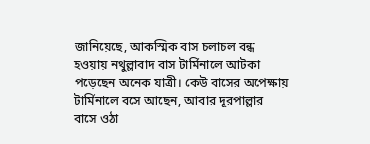জানিয়েছে, আকস্মিক বাস চলাচল বন্ধ হওয়ায় নথুল্লাবাদ বাস টার্মিনালে আটকা পড়েছেন অনেক যাত্রী। কেউ বাসের অপেক্ষায় টার্মিনালে বসে আছেন, আবার দূরপাল্লার বাসে ওঠা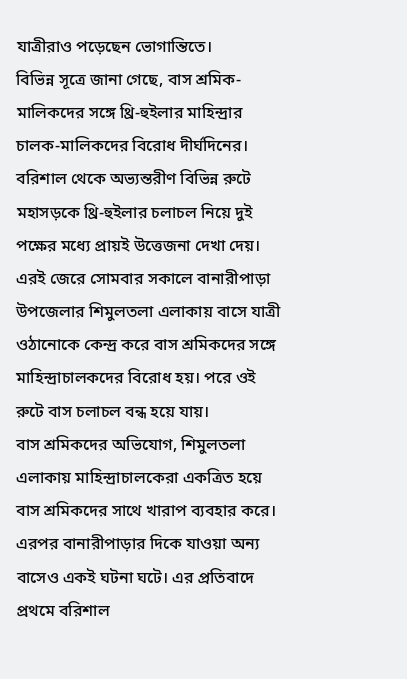যাত্রীরাও পড়েছেন ভোগান্তিতে।
বিভিন্ন সূত্রে জানা গেছে, বাস শ্রমিক-মালিকদের সঙ্গে থ্রি-হুইলার মাহিন্দ্রার চালক-মালিকদের বিরোধ দীর্ঘদিনের। বরিশাল থেকে অভ্যন্তরীণ বিভিন্ন রুটে মহাসড়কে থ্রি-হুইলার চলাচল নিয়ে দুই পক্ষের মধ্যে প্রায়ই উত্তেজনা দেখা দেয়। এরই জেরে সোমবার সকালে বানারীপাড়া উপজেলার শিমুলতলা এলাকায় বাসে যাত্রী ওঠানোকে কেন্দ্র করে বাস শ্রমিকদের সঙ্গে মাহিন্দ্রাচালকদের বিরোধ হয়। পরে ওই রুটে বাস চলাচল বন্ধ হয়ে যায়।
বাস শ্রমিকদের অভিযোগ, শিমুলতলা এলাকায় মাহিন্দ্রাচালকেরা একত্রিত হয়ে বাস শ্রমিকদের সাথে খারাপ ব্যবহার করে। এরপর বানারীপাড়ার দিকে যাওয়া অন্য বাসেও একই ঘটনা ঘটে। এর প্রতিবাদে প্রথমে বরিশাল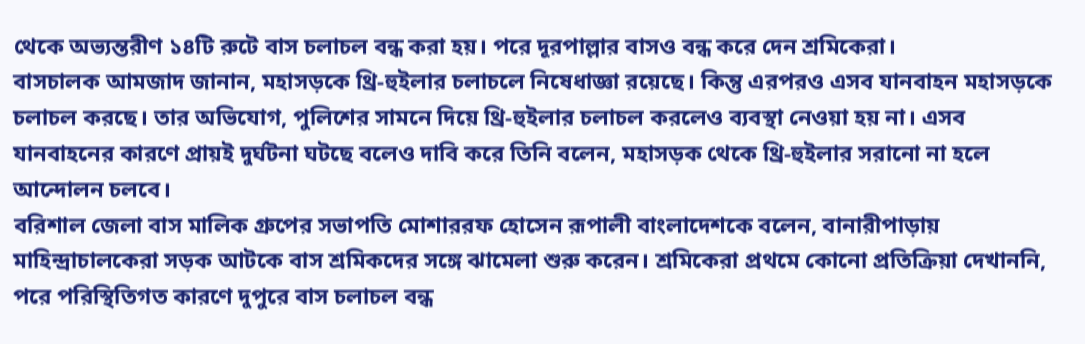থেকে অভ্যন্তরীণ ১৪টি রুটে বাস চলাচল বন্ধ করা হয়। পরে দূরপাল্লার বাসও বন্ধ করে দেন শ্রমিকেরা।
বাসচালক আমজাদ জানান, মহাসড়কে থ্রি-হুইলার চলাচলে নিষেধাজ্ঞা রয়েছে। কিন্তু এরপরও এসব যানবাহন মহাসড়কে চলাচল করছে। তার অভিযোগ, পুলিশের সামনে দিয়ে থ্রি-হুইলার চলাচল করলেও ব্যবস্থা নেওয়া হয় না। এসব যানবাহনের কারণে প্রায়ই দুর্ঘটনা ঘটছে বলেও দাবি করে তিনি বলেন, মহাসড়ক থেকে থ্রি-হুইলার সরানো না হলে আন্দোলন চলবে।
বরিশাল জেলা বাস মালিক গ্রুপের সভাপতি মোশাররফ হোসেন রূপালী বাংলাদেশকে বলেন, বানারীপাড়ায় মাহিন্দ্রাচালকেরা সড়ক আটকে বাস শ্রমিকদের সঙ্গে ঝামেলা শুরু করেন। শ্রমিকেরা প্রথমে কোনো প্রতিক্রিয়া দেখাননি, পরে পরিস্থিতিগত কারণে দুপুরে বাস চলাচল বন্ধ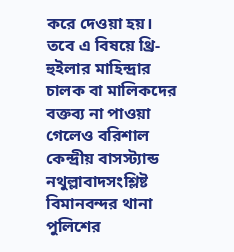করে দেওয়া হয়।
তবে এ বিষয়ে থ্রি-হুইলার মাহিন্দ্রার চালক বা মালিকদের বক্তব্য না পাওয়া গেলেও বরিশাল কেন্দ্রীয় বাসস্ট্যান্ড নথুল্লাবাদসংশ্লিষ্ট বিমানবন্দর থানা পুলিশের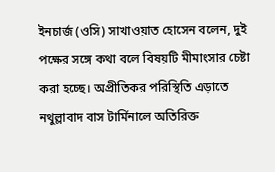ইনচার্জ (ওসি) সাখাওয়াত হোসেন বলেন, দুই পক্ষের সঙ্গে কথা বলে বিষয়টি মীমাংসার চেষ্টা করা হচ্ছে। অপ্রীতিকর পরিস্থিতি এড়াতে নথুল্লাবাদ বাস টার্মিনালে অতিরিক্ত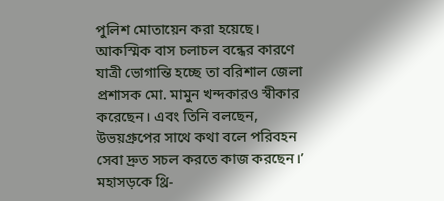পুলিশ মোতায়েন করা হয়েছে।
আকস্মিক বাস চলাচল বন্ধের কারণে যাত্রী ভোগান্তি হচ্ছে তা বরিশাল জেলা প্রশাসক মো. মামুন খন্দকারও স্বীকার করেছেন। এবং তিনি বলছেন, উভয়গ্রুপের সাথে কথা বলে পরিবহন সেবা দ্রুত সচল করতে কাজ করছেন।’
মহাসড়কে থ্রি-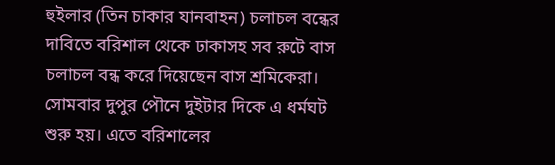হুইলার (তিন চাকার যানবাহন) চলাচল বন্ধের দাবিতে বরিশাল থেকে ঢাকাসহ সব রুটে বাস চলাচল বন্ধ করে দিয়েছেন বাস শ্রমিকেরা। সোমবার দুপুর পৌনে দুইটার দিকে এ ধর্মঘট শুরু হয়। এতে বরিশালের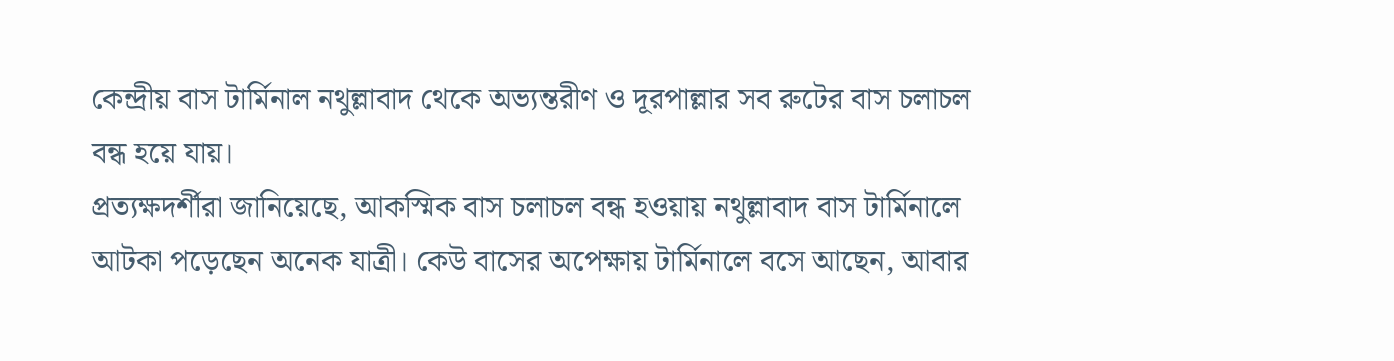কেন্দ্রীয় বাস টার্মিনাল নথুল্লাবাদ থেকে অভ্যন্তরীণ ও দূরপাল্লার সব রুটের বাস চলাচল বন্ধ হয়ে যায়।
প্রত্যক্ষদর্শীরা জানিয়েছে, আকস্মিক বাস চলাচল বন্ধ হওয়ায় নথুল্লাবাদ বাস টার্মিনালে আটকা পড়েছেন অনেক যাত্রী। কেউ বাসের অপেক্ষায় টার্মিনালে বসে আছেন, আবার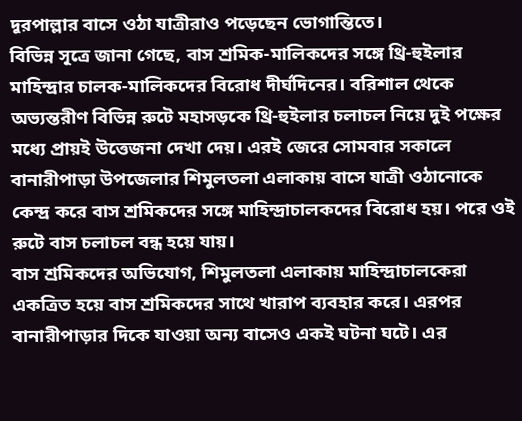দূরপাল্লার বাসে ওঠা যাত্রীরাও পড়েছেন ভোগান্তিতে।
বিভিন্ন সূত্রে জানা গেছে, বাস শ্রমিক-মালিকদের সঙ্গে থ্রি-হুইলার মাহিন্দ্রার চালক-মালিকদের বিরোধ দীর্ঘদিনের। বরিশাল থেকে অভ্যন্তরীণ বিভিন্ন রুটে মহাসড়কে থ্রি-হুইলার চলাচল নিয়ে দুই পক্ষের মধ্যে প্রায়ই উত্তেজনা দেখা দেয়। এরই জেরে সোমবার সকালে বানারীপাড়া উপজেলার শিমুলতলা এলাকায় বাসে যাত্রী ওঠানোকে কেন্দ্র করে বাস শ্রমিকদের সঙ্গে মাহিন্দ্রাচালকদের বিরোধ হয়। পরে ওই রুটে বাস চলাচল বন্ধ হয়ে যায়।
বাস শ্রমিকদের অভিযোগ, শিমুলতলা এলাকায় মাহিন্দ্রাচালকেরা একত্রিত হয়ে বাস শ্রমিকদের সাথে খারাপ ব্যবহার করে। এরপর বানারীপাড়ার দিকে যাওয়া অন্য বাসেও একই ঘটনা ঘটে। এর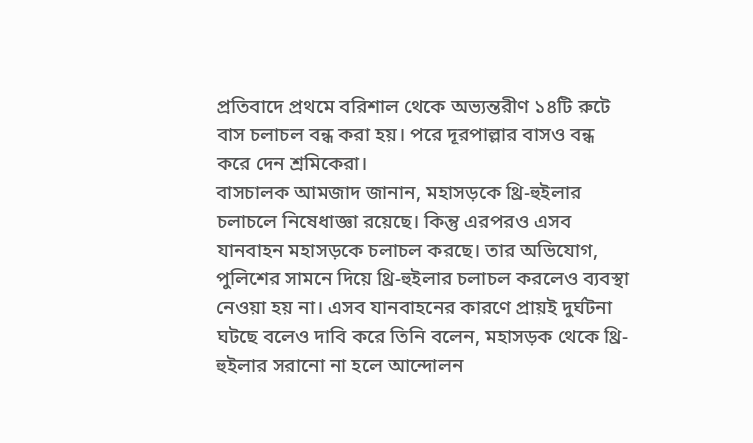প্রতিবাদে প্রথমে বরিশাল থেকে অভ্যন্তরীণ ১৪টি রুটে বাস চলাচল বন্ধ করা হয়। পরে দূরপাল্লার বাসও বন্ধ করে দেন শ্রমিকেরা।
বাসচালক আমজাদ জানান, মহাসড়কে থ্রি-হুইলার চলাচলে নিষেধাজ্ঞা রয়েছে। কিন্তু এরপরও এসব যানবাহন মহাসড়কে চলাচল করছে। তার অভিযোগ, পুলিশের সামনে দিয়ে থ্রি-হুইলার চলাচল করলেও ব্যবস্থা নেওয়া হয় না। এসব যানবাহনের কারণে প্রায়ই দুর্ঘটনা ঘটছে বলেও দাবি করে তিনি বলেন, মহাসড়ক থেকে থ্রি-হুইলার সরানো না হলে আন্দোলন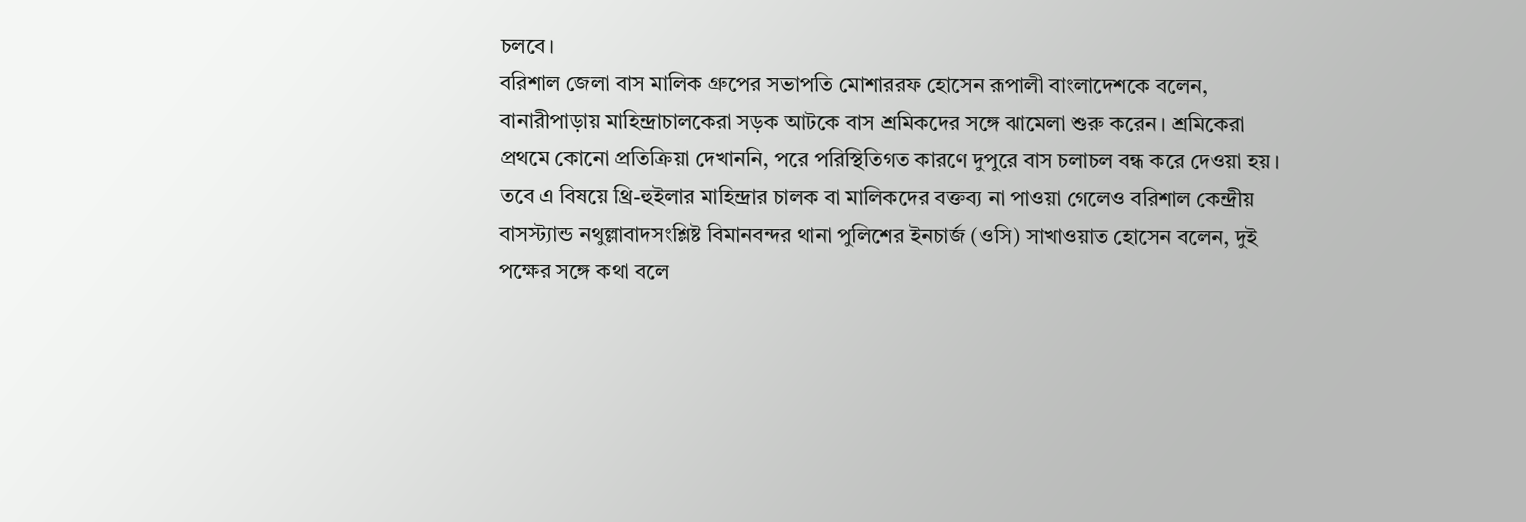চলবে।
বরিশাল জেলা বাস মালিক গ্রুপের সভাপতি মোশাররফ হোসেন রূপালী বাংলাদেশকে বলেন, বানারীপাড়ায় মাহিন্দ্রাচালকেরা সড়ক আটকে বাস শ্রমিকদের সঙ্গে ঝামেলা শুরু করেন। শ্রমিকেরা প্রথমে কোনো প্রতিক্রিয়া দেখাননি, পরে পরিস্থিতিগত কারণে দুপুরে বাস চলাচল বন্ধ করে দেওয়া হয়।
তবে এ বিষয়ে থ্রি-হুইলার মাহিন্দ্রার চালক বা মালিকদের বক্তব্য না পাওয়া গেলেও বরিশাল কেন্দ্রীয় বাসস্ট্যান্ড নথুল্লাবাদসংশ্লিষ্ট বিমানবন্দর থানা পুলিশের ইনচার্জ (ওসি) সাখাওয়াত হোসেন বলেন, দুই পক্ষের সঙ্গে কথা বলে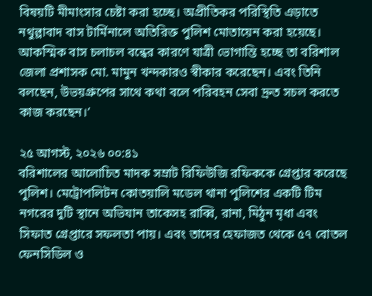বিষয়টি মীমাংসার চেষ্টা করা হচ্ছে। অপ্রীতিকর পরিস্থিতি এড়াতে নথুল্লাবাদ বাস টার্মিনালে অতিরিক্ত পুলিশ মোতায়েন করা হয়েছে।
আকস্মিক বাস চলাচল বন্ধের কারণে যাত্রী ভোগান্তি হচ্ছে তা বরিশাল জেলা প্রশাসক মো. মামুন খন্দকারও স্বীকার করেছেন। এবং তিনি বলছেন, উভয়গ্রুপের সাথে কথা বলে পরিবহন সেবা দ্রুত সচল করতে কাজ করছেন।’

২৫ আগস্ট, ২০২৬ ০০:৪১
বরিশালের আলোচিত মাদক সম্রাট রিফিউজি রফিককে গ্রেপ্তার করেছে পুলিশ। মেট্রোপলিটন কোতয়ালি মডেল থানা পুলিশের একটি টিম নগরের দুটি স্থানে অভিযান তাকেসহ রাব্বি, রানা, মিঠুন মৃধা এবং সিফাত গ্রেপ্তারে সফলতা পায়। এবং তাদের হেফাজত থেকে ৫৭ বোতল ফেনসিডিল ও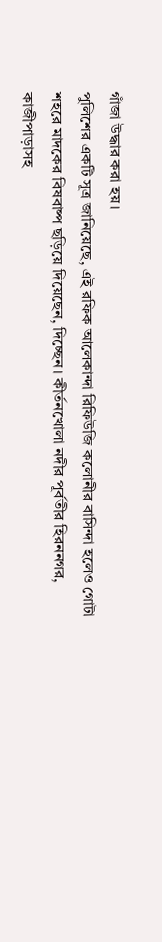গাঁজা উদ্ধার করা হয়।
পুলিশের একটি সূত্র জানিয়েছে, এই রফিক আলেকান্দা রিফিউজি কলোনীর বাসিন্দা হলেও গোটা শহরে মাদকের বিষবাষ্প ছড়িয়ে দিয়েছেন, দিচ্ছেন। কীর্তনখোলা নদীর পূর্বতীর হিরননগর, কাজীপাড়াসহ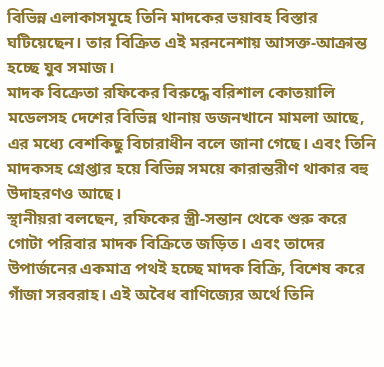বিভিন্ন এলাকাসমূহে তিনি মাদকের ভয়াবহ বিস্তার ঘটিয়েছেন। তার বিক্রিত এই মরননেশায় আসক্ত-আক্রান্ত হচ্ছে যুব সমাজ।
মাদক বিক্রেতা রফিকের বিরুদ্ধে বরিশাল কোতয়ালি মডেলসহ দেশের বিভিন্ন থানায় ডজনখানে মামলা আছে, এর মধ্যে বেশকিছু বিচারাধীন বলে জানা গেছে। এবং তিনি মাদকসহ গ্রেপ্তার হয়ে বিভিন্ন সময়ে কারান্তরীণ থাকার বহু উদাহরণও আছে।
স্থানীয়রা বলছেন, রফিকের স্ত্রী-সন্তান থেকে শুরু করে গোটা পরিবার মাদক বিক্রিতে জড়িত। এবং তাদের উপার্জনের একমাত্র পথই হচ্ছে মাদক বিক্রি, বিশেষ করে গাঁজা সরবরাহ। এই অবৈধ বাণিজ্যের অর্থে তিনি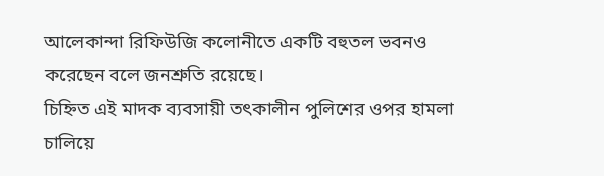আলেকান্দা রিফিউজি কলোনীতে একটি বহুতল ভবনও করেছেন বলে জনশ্রুতি রয়েছে।
চিহ্নিত এই মাদক ব্যবসায়ী তৎকালীন পুলিশের ওপর হামলা চালিয়ে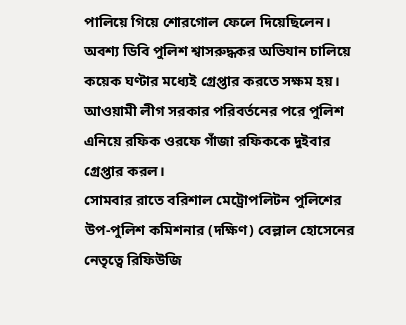পালিয়ে গিয়ে শোরগোল ফেলে দিয়েছিলেন। অবশ্য ডিবি পুলিশ শ্বাসরুদ্ধকর অভিযান চালিয়ে কয়েক ঘণ্টার মধ্যেই গ্রেপ্তার করতে সক্ষম হয়। আওয়ামী লীগ সরকার পরিবর্তনের পরে পুলিশ এনিয়ে রফিক ওরফে গাঁজা রফিককে দুইবার গ্রেপ্তার করল।
সোমবার রাতে বরিশাল মেট্রোপলিটন পুলিশের উপ-পুলিশ কমিশনার (দক্ষিণ) বেল্লাল হোসেনের নেতৃত্বে রিফিউজি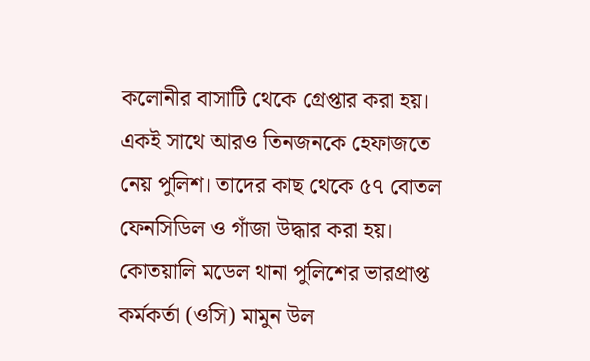কলোনীর বাসাটি থেকে গ্রেপ্তার করা হয়। একই সাথে আরও তিনজনকে হেফাজতে নেয় পুলিশ। তাদের কাছ থেকে ৫৭ বোতল ফেনসিডিল ও গাঁজা উদ্ধার করা হয়।
কোতয়ালি মডেল থানা পুলিশের ভারপ্রাপ্ত কর্মকর্তা (ওসি) মামুন উল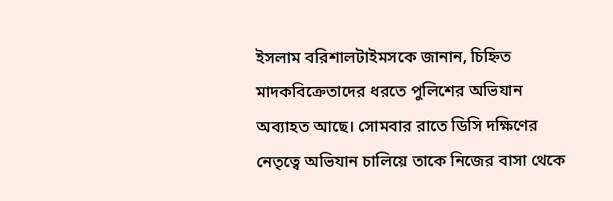ইসলাম বরিশালটাইমসকে জানান, চিহ্নিত মাদকবিক্রেতাদের ধরতে পুলিশের অভিযান অব্যাহত আছে। সোমবার রাতে ডিসি দক্ষিণের নেতৃত্বে অভিযান চালিয়ে তাকে নিজের বাসা থেকে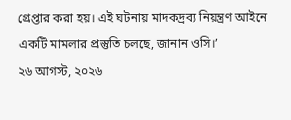গ্রেপ্তার করা হয়। এই ঘটনায় মাদকদ্রব্য নিয়ন্ত্রণ আইনে একটি মামলার প্রস্তুতি চলছে, জানান ওসি।’
২৬ আগস্ট, ২০২৬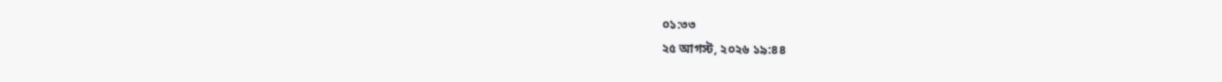০১:৩৩
২৫ আগস্ট, ২০২৬ ১৯:৪৪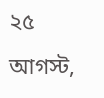২৫ আগস্ট,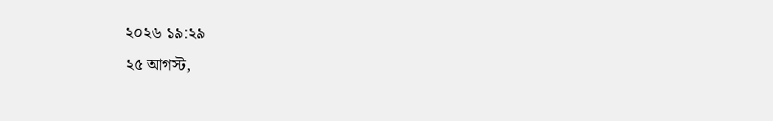২০২৬ ১৯:২৯
২৫ আগস্ট,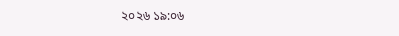২০২৬ ১৯:০৬